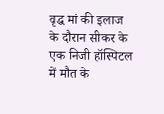वृद्ध मां की इलाज के दौरान सीकर के एक निजी हॉस्पिटल में मौत के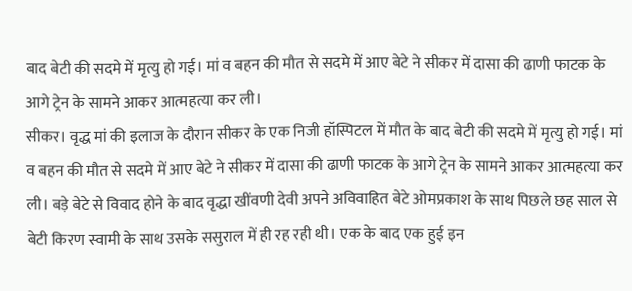बाद बेटी की सदमे में मृत्यु हो गई। मां व बहन की मौत से सदमे में आए बेटे ने सीकर में दासा की ढाणी फाटक के आगे ट्रेन के सामने आकर आत्महत्या कर ली।
सीकर। वृद्ध मां की इलाज के दौरान सीकर के एक निजी हॉस्पिटल में मौत के बाद बेटी की सदमे में मृत्यु हो गई। मां व बहन की मौत से सदमे में आए बेटे ने सीकर में दासा की ढाणी फाटक के आगे ट्रेन के सामने आकर आत्महत्या कर ली। बड़े बेटे से विवाद होने के बाद वृद्धा खींवणी देवी अपने अविवाहित बेटे ओमप्रकाश के साथ पिछले छह साल से बेटी किरण स्वामी के साथ उसके ससुराल में ही रह रही थी। एक के बाद एक हुई इन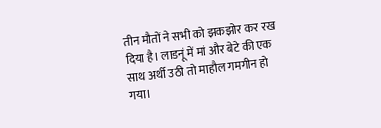तीन मौतों ने सभी को झकझोर कर रख दिया है। लाडनूं में मां और बेटे की एक साथ अर्थी उठी तो माहौल गमगीन हो गया।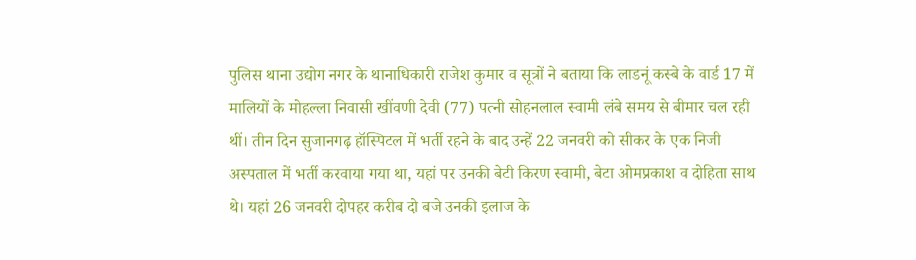पुलिस थाना उद्योग नगर के थानाधिकारी राजेश कुमार व सूत्रों ने बताया कि लाडनूं कस्बे के वार्ड 17 में मालियों के मोहल्ला निवासी खींवणी देवी (77) पत्नी सोहनलाल स्वामी लंबे समय से बीमार चल रही थीं। तीन दिन सुजानगढ़ हॉस्पिटल में भर्ती रहने के बाद उन्हें 22 जनवरी को सीकर के एक निजी अस्पताल में भर्ती करवाया गया था, यहां पर उनकी बेटी किरण स्वामी, बेटा ओमप्रकाश व दोहिता साथ थे। यहां 26 जनवरी दोपहर करीब दो बजे उनकी इलाज के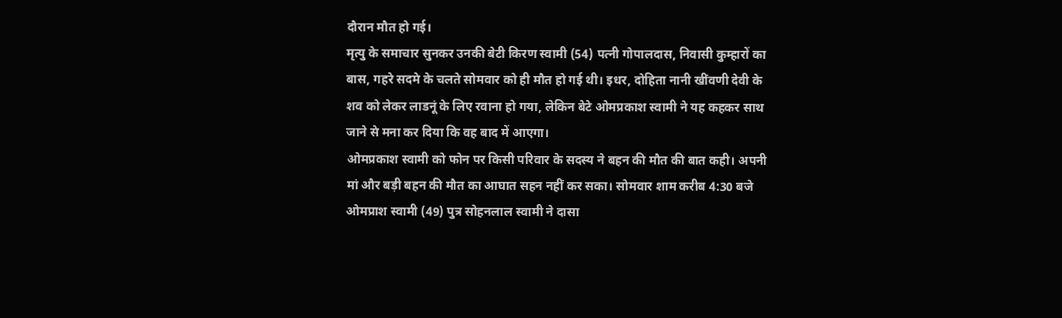दौरान मौत हो गई।
मृत्यु के समाचार सुनकर उनकी बेटी किरण स्वामी (54) पत्नी गोपालदास, निवासी कुम्हारों का बास, गहरे सदमे के चलते सोमवार को ही मौत हो गई थी। इधर, दोहिता नानी खींवणी देवी के शव को लेकर लाडनूं के लिए रवाना हो गया, लेकिन बेटे ओमप्रकाश स्वामी ने यह कहकर साथ जाने से मना कर दिया कि वह बाद में आएगा।
ओमप्रकाश स्वामी को फोन पर किसी परिवार के सदस्य ने बहन की मौत की बात कही। अपनी मां और बड़ी बहन की मौत का आघात सहन नहीं कर सका। सोमवार शाम करीब 4:30 बजे ओमप्राश स्वामी (49) पुत्र सोहनलाल स्वामी ने दासा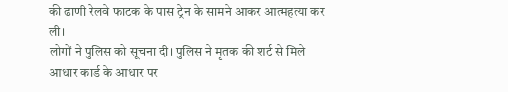की ढाणी रेलवे फाटक के पास ट्रेन के सामने आकर आत्महत्या कर ली।
लोगों ने पुलिस को सूचना दी। पुलिस ने मृतक की शर्ट से मिले आधार कार्ड के आधार पर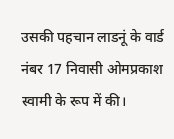उसकी पहचान लाडनूं के वार्ड नंबर 17 निवासी ओमप्रकाश स्वामी के रूप में की।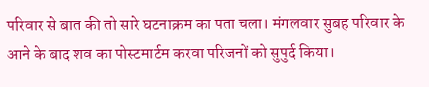परिवार से बात की तो सारे घटनाक्रम का पता चला। मंगलवार सुबह परिवार के आने के बाद शव का पोस्टमार्टम करवा परिजनों को सुपुर्द किया।